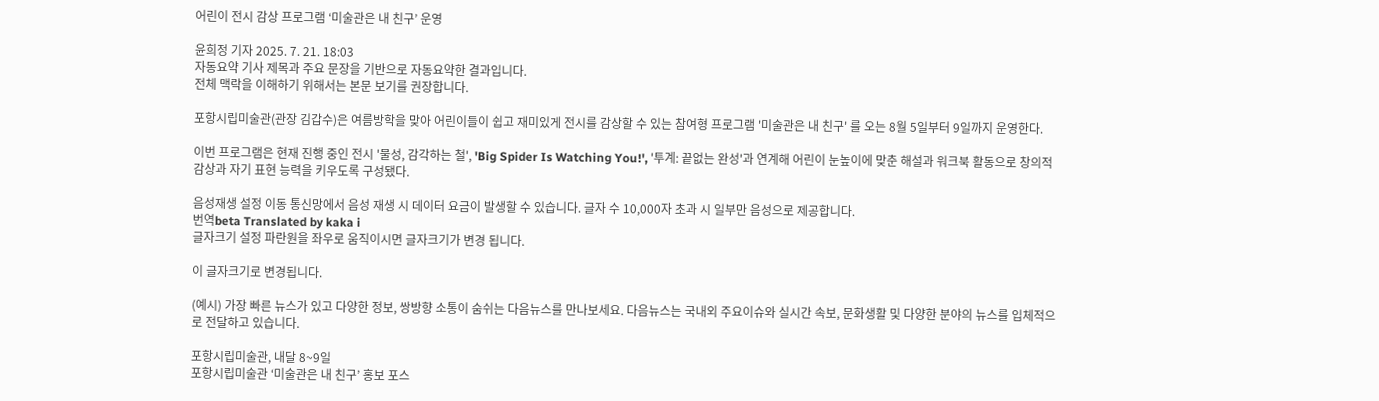어린이 전시 감상 프로그램 ‘미술관은 내 친구’ 운영

윤희정 기자 2025. 7. 21. 18:03
자동요약 기사 제목과 주요 문장을 기반으로 자동요약한 결과입니다.
전체 맥락을 이해하기 위해서는 본문 보기를 권장합니다.

포항시립미술관(관장 김갑수)은 여름방학을 맞아 어린이들이 쉽고 재미있게 전시를 감상할 수 있는 참여형 프로그램 '미술관은 내 친구' 를 오는 8월 5일부터 9일까지 운영한다.

이번 프로그램은 현재 진행 중인 전시 '물성, 감각하는 철', 'Big Spider Is Watching You!', '투계: 끝없는 완성'과 연계해 어린이 눈높이에 맞춘 해설과 워크북 활동으로 창의적 감상과 자기 표현 능력을 키우도록 구성됐다.

음성재생 설정 이동 통신망에서 음성 재생 시 데이터 요금이 발생할 수 있습니다. 글자 수 10,000자 초과 시 일부만 음성으로 제공합니다.
번역beta Translated by kaka i
글자크기 설정 파란원을 좌우로 움직이시면 글자크기가 변경 됩니다.

이 글자크기로 변경됩니다.

(예시) 가장 빠른 뉴스가 있고 다양한 정보, 쌍방향 소통이 숨쉬는 다음뉴스를 만나보세요. 다음뉴스는 국내외 주요이슈와 실시간 속보, 문화생활 및 다양한 분야의 뉴스를 입체적으로 전달하고 있습니다.

포항시립미술관, 내달 8~9일
포항시립미술관 ‘미술관은 내 친구’ 홍보 포스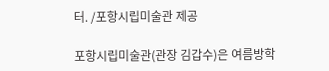터. /포항시립미술관 제공

포항시립미술관(관장 김갑수)은 여름방학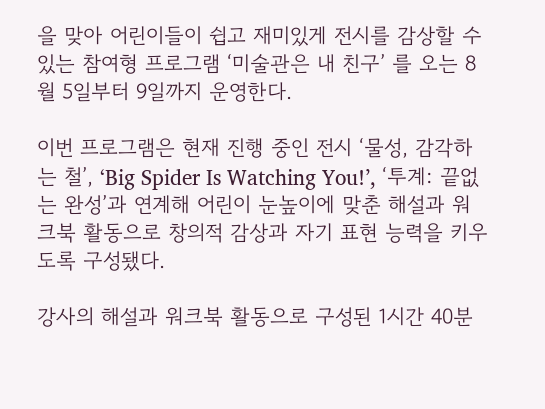을 맞아 어린이들이 쉽고 재미있게 전시를 감상할 수 있는 참여형 프로그램 ‘미술관은 내 친구’ 를 오는 8월 5일부터 9일까지 운영한다.

이번 프로그램은 현재 진행 중인 전시 ‘물성, 감각하는 철’, ‘Big Spider Is Watching You!’, ‘투계: 끝없는 완성’과 연계해 어린이 눈높이에 맞춘 해설과 워크북 활동으로 창의적 감상과 자기 표현 능력을 키우도록 구성됐다.

강사의 해설과 워크북 활동으로 구성된 1시간 40분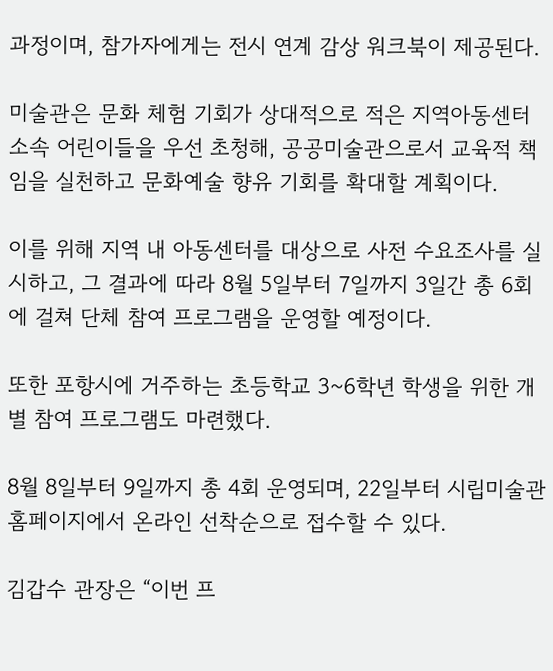과정이며, 참가자에게는 전시 연계 감상 워크북이 제공된다.

미술관은 문화 체험 기회가 상대적으로 적은 지역아동센터 소속 어린이들을 우선 초청해, 공공미술관으로서 교육적 책임을 실천하고 문화예술 향유 기회를 확대할 계획이다.

이를 위해 지역 내 아동센터를 대상으로 사전 수요조사를 실시하고, 그 결과에 따라 8월 5일부터 7일까지 3일간 총 6회에 걸쳐 단체 참여 프로그램을 운영할 예정이다.

또한 포항시에 거주하는 초등학교 3~6학년 학생을 위한 개별 참여 프로그램도 마련했다.

8월 8일부터 9일까지 총 4회 운영되며, 22일부터 시립미술관 홈페이지에서 온라인 선착순으로 접수할 수 있다.

김갑수 관장은 “이번 프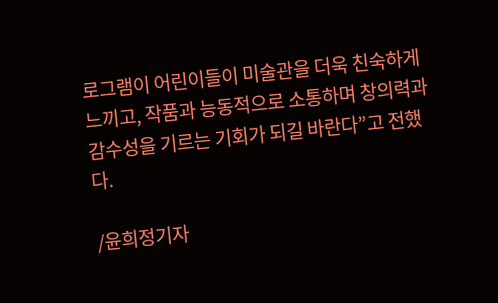로그램이 어린이들이 미술관을 더욱 친숙하게 느끼고, 작품과 능동적으로 소통하며 창의력과 감수성을 기르는 기회가 되길 바란다”고 전했다.

/윤희정기자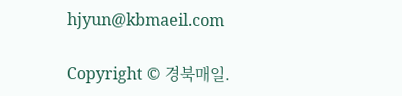hjyun@kbmaeil.com

Copyright © 경북매일.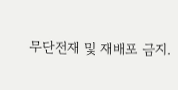무단전재 및 재배포 금지.